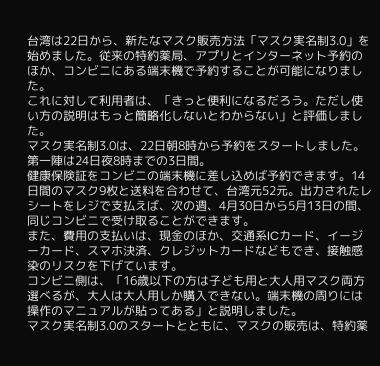台湾は22日から、新たなマスク販売方法「マスク実名制3.0」を始めました。従来の特約薬局、アプリとインターネット予約のほか、コンビニにある端末機で予約することが可能になりました。
これに対して利用者は、「きっと便利になるだろう。ただし使い方の説明はもっと簡略化しないとわからない」と評価しました。
マスク実名制3.0は、22日朝8時から予約をスタートしました。第一陣は24日夜8時までの3日間。
健康保険証をコンビニの端末機に差し込めば予約できます。14日間のマスク9枚と送料を合わせて、台湾元52元。出力されたレシートをレジで支払えば、次の週、4月30日から5月13日の間、同じコンビニで受け取ることができます。
また、費用の支払いは、現金のほか、交通系ICカード、イージーカード、スマホ決済、クレジットカードなどもでき、接触感染のリスクを下げています。
コンビニ側は、「16歳以下の方は子ども用と大人用マスク両方選べるが、大人は大人用しか購入できない。端末機の周りには操作のマニュアルが貼ってある」と説明しました。
マスク実名制3.0のスタートとともに、マスクの販売は、特約薬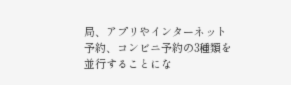局、アプリやインターネット予約、コンビニ予約の3種類を並行することにな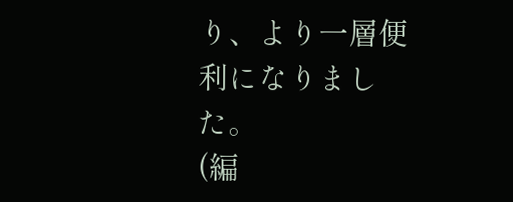り、より一層便利になりました。
(編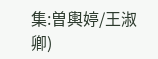集:曽輿婷/王淑卿)